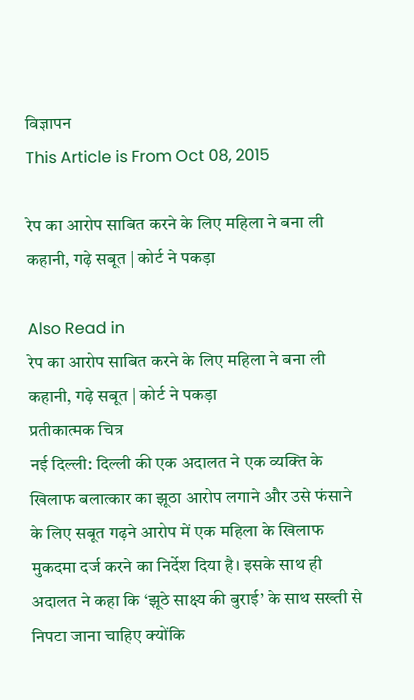विज्ञापन
This Article is From Oct 08, 2015

रेप का आरोप साबित करने के लिए महिला ने बना ली कहानी, गढ़े सबूत | कोर्ट ने पकड़ा

Also Read in
रेप का आरोप साबित करने के लिए महिला ने बना ली कहानी, गढ़े सबूत | कोर्ट ने पकड़ा
प्रतीकात्मक चित्र
नई दिल्ली: दिल्ली की एक अदालत ने एक व्यक्ति के खिलाफ बलात्कार का झूठा आरोप लगाने और उसे फंसाने के लिए सबूत गढ़ने आरोप में एक महिला के खिलाफ मुकदमा दर्ज करने का निर्देश दिया है। इसके साथ ही अदालत ने कहा कि ‘झूठे साक्ष्य की बुराई’ के साथ सख्ती से निपटा जाना चाहिए क्योंकि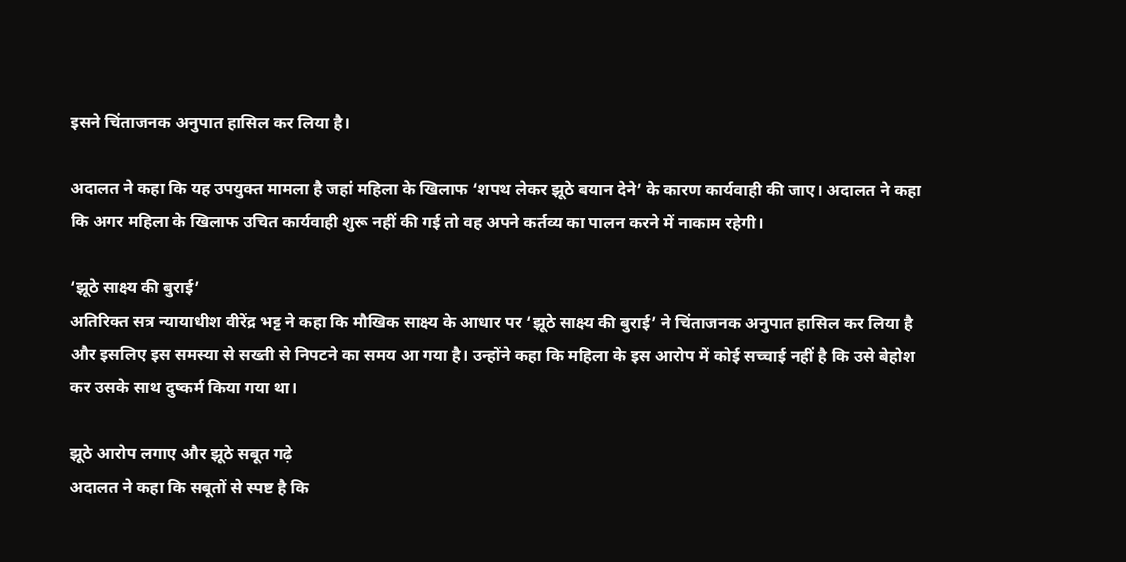इसने चिंताजनक अनुपात हासिल कर लिया है।

अदालत ने कहा कि यह उपयुक्त मामला है जहां महिला के खिलाफ ‘शपथ लेकर झूठे बयान देने’ के कारण कार्यवाही की जाए। अदालत ने कहा कि अगर महिला के खिलाफ उचित कार्यवाही शुरू नहीं की गई तो वह अपने कर्तव्य का पालन करने में नाकाम रहेगी।

‘झूठे साक्ष्य की बुराई’
अतिरिक्त सत्र न्यायाधीश वीरेंद्र भट्ट ने कहा कि मौखिक साक्ष्य के आधार पर ‘झूठे साक्ष्य की बुराई’ ने चिंताजनक अनुपात हासिल कर लिया है और इसलिए इस समस्या से सख्ती से निपटने का समय आ गया है। उन्होंने कहा कि महिला के इस आरोप में कोई सच्चाई नहीं है कि उसे बेहोश कर उसके साथ दुष्कर्म किया गया था।

झूठे आरोप लगाए और झूठे सबूत गढ़े
अदालत ने कहा कि सबूतों से स्पष्ट है कि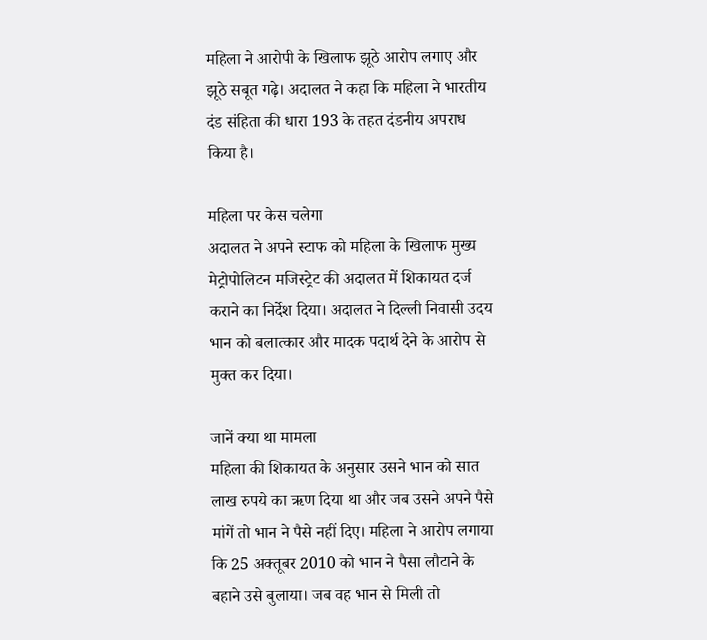महिला ने आरोपी के खिलाफ झूठे आरोप लगाए और झूठे सबूत गढ़े। अदालत ने कहा कि महिला ने भारतीय दंड संहिता की धारा 193 के तहत दंडनीय अपराध किया है।

महिला पर केस चलेगा
अदालत ने अपने स्टाफ को महिला के खिलाफ मुख्य मेट्रोपोलिटन मजिस्ट्रेट की अदालत में शिकायत दर्ज कराने का निर्देश दिया। अदालत ने दिल्ली निवासी उदय भान को बलात्कार और मादक पदार्थ देने के आरोप से मुक्त कर दिया।

जानें क्या था मामला
महिला की शिकायत के अनुसार उसने भान को सात लाख रुपये का ऋण दिया था और जब उसने अपने पैसे मांगें तो भान ने पैसे नहीं दिए। महिला ने आरोप लगाया कि 25 अक्तूबर 2010 को भान ने पैसा लौटाने के बहाने उसे बुलाया। जब वह भान से मिली तो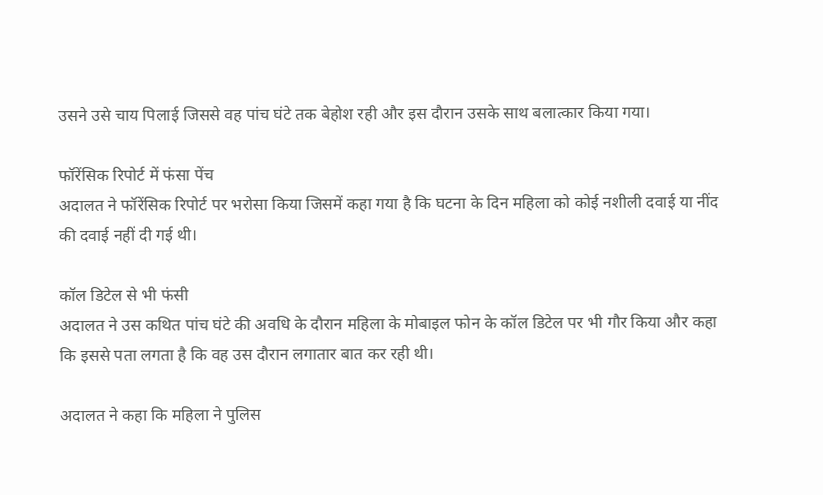उसने उसे चाय पिलाई जिससे वह पांच घंटे तक बेहोश रही और इस दौरान उसके साथ बलात्कार किया गया।

फॉरेंसिक रिपोर्ट में फंसा पेंच
अदालत ने फॉरेंसिक रिपोर्ट पर भरोसा किया जिसमें कहा गया है कि घटना के दिन महिला को कोई नशीली दवाई या नींद की दवाई नहीं दी गई थी।

कॉल डिटेल से भी फंसी
अदालत ने उस कथित पांच घंटे की अवधि के दौरान महिला के मोबाइल फोन के कॉल डिटेल पर भी गौर किया और कहा कि इससे पता लगता है कि वह उस दौरान लगातार बात कर रही थी।

अदालत ने कहा कि महिला ने पुलिस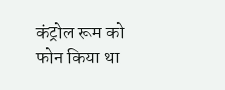कंट्रोल रूम को फोन किया था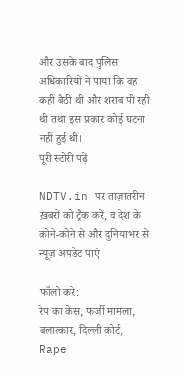और उसके बाद पुलिस अधिकारियों ने पाया कि वह कहीं बैठी थी और शराब पी रही थी तथा इस प्रकार कोई घटना नहीं हुई थी।
पूरी स्टोरी पढ़ें

NDTV.in पर ताज़ातरीन ख़बरों को ट्रैक करें, व देश के कोने-कोने से और दुनियाभर से न्यूज़ अपडेट पाएं

फॉलो करे:
रेप का केस, फर्जी मामला, बलात्कार, दिल्ली कोर्ट, Rape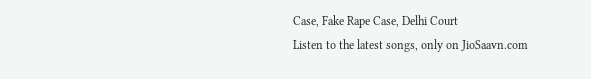Case, Fake Rape Case, Delhi Court
Listen to the latest songs, only on JioSaavn.com